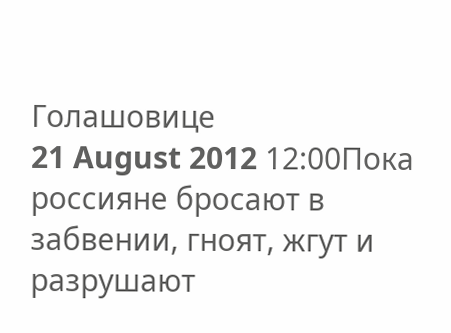Голашовице
21 August 2012 12:00Пока россияне бросают в забвении, гноят, жгут и разрушают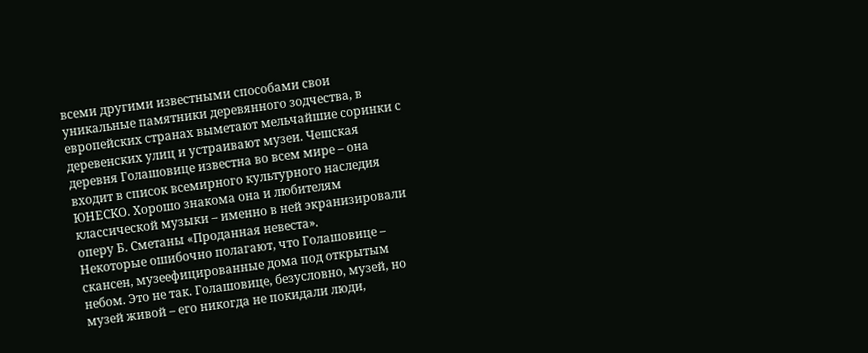всеми другими известными способами свои уникальные памятники деревянного зодчества, в европейских странах выметают мельчайшие соринки с деревенских улиц и устраивают музеи. Чешская деревня Голашовице известна во всем мире – она входит в список всемирного культурного наследия ЮНЕСКО. Хорошо знакома она и любителям классической музыки – именно в ней экранизировали оперу Б. Сметаны «Проданная невеста».
Некоторые ошибочно полагают, что Голашовице – скансен, музеефицированные дома под открытым небом. Это не так. Голашовице, безусловно, музей, но музей живой – его никогда не покидали люди,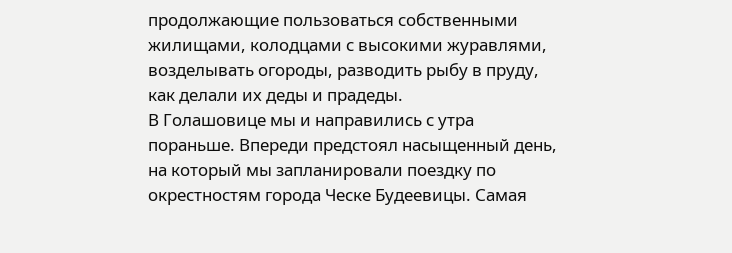продолжающие пользоваться собственными жилищами, колодцами с высокими журавлями, возделывать огороды, разводить рыбу в пруду, как делали их деды и прадеды.
В Голашовице мы и направились с утра пораньше. Впереди предстоял насыщенный день, на который мы запланировали поездку по окрестностям города Ческе Будеевицы. Самая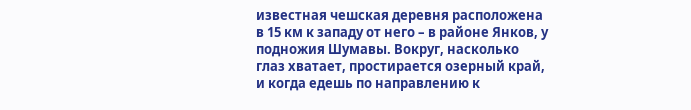известная чешская деревня расположена в 15 км к западу от него – в районе Янков, у подножия Шумавы. Вокруг, насколько глаз хватает, простирается озерный край, и когда едешь по направлению к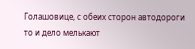Голашовице, с обеих сторон автодороги то и дело мелькают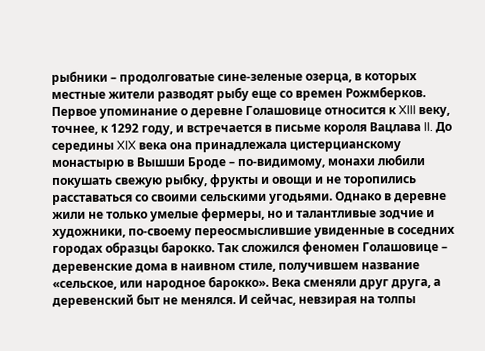рыбники – продолговатые сине-зеленые озерца, в которых местные жители разводят рыбу еще со времен Рожмберков.
Первое упоминание о деревне Голашовице относится к XIII веку, точнее, к 1292 году, и встречается в письме короля Вацлава II. До середины XIX века она принадлежала цистерцианскому монастырю в Вышши Броде – по-видимому, монахи любили покушать свежую рыбку, фрукты и овощи и не торопились расставаться со своими сельскими угодьями. Однако в деревне жили не только умелые фермеры, но и талантливые зодчие и художники, по-своему переосмыслившие увиденные в соседних городах образцы барокко. Так сложился феномен Голашовице – деревенские дома в наивном стиле, получившем название «сельское, или народное барокко». Века сменяли друг друга, а деревенский быт не менялся. И сейчас, невзирая на толпы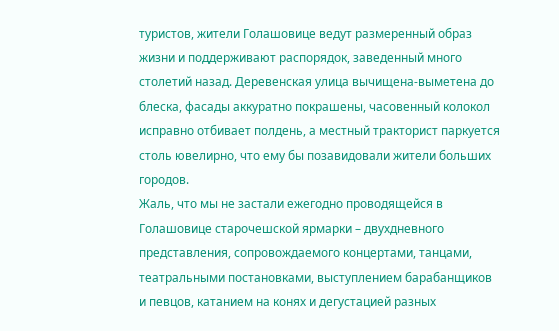туристов, жители Голашовице ведут размеренный образ жизни и поддерживают распорядок, заведенный много столетий назад. Деревенская улица вычищена-выметена до блеска, фасады аккуратно покрашены, часовенный колокол исправно отбивает полдень, а местный тракторист паркуется столь ювелирно, что ему бы позавидовали жители больших городов.
Жаль, что мы не застали ежегодно проводящейся в Голашовице старочешской ярмарки – двухдневного представления, сопровождаемого концертами, танцами, театральными постановками, выступлением барабанщиков и певцов, катанием на конях и дегустацией разных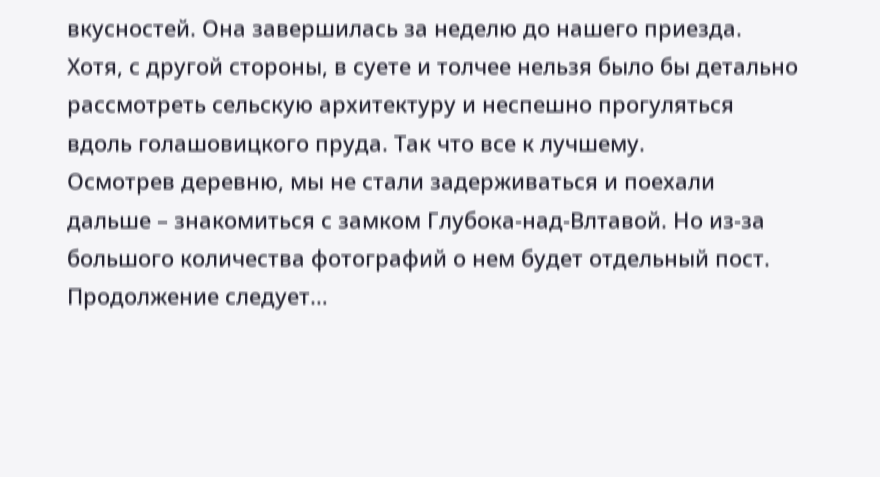вкусностей. Она завершилась за неделю до нашего приезда. Хотя, с другой стороны, в суете и толчее нельзя было бы детально рассмотреть сельскую архитектуру и неспешно прогуляться вдоль голашовицкого пруда. Так что все к лучшему.
Осмотрев деревню, мы не стали задерживаться и поехали дальше – знакомиться с замком Глубока-над-Влтавой. Но из-за большого количества фотографий о нем будет отдельный пост. Продолжение следует…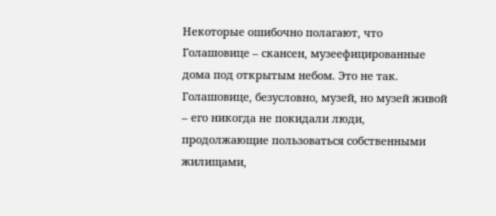Некоторые ошибочно полагают, что Голашовице – скансен, музеефицированные дома под открытым небом. Это не так. Голашовице, безусловно, музей, но музей живой – его никогда не покидали люди, продолжающие пользоваться собственными жилищами,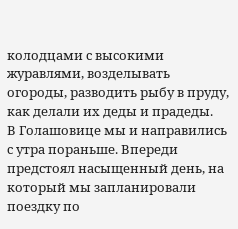колодцами с высокими журавлями, возделывать огороды, разводить рыбу в пруду, как делали их деды и прадеды.
В Голашовице мы и направились с утра пораньше. Впереди предстоял насыщенный день, на который мы запланировали поездку по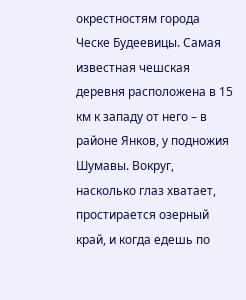окрестностям города Ческе Будеевицы. Самая известная чешская деревня расположена в 15 км к западу от него – в районе Янков, у подножия Шумавы. Вокруг, насколько глаз хватает, простирается озерный край, и когда едешь по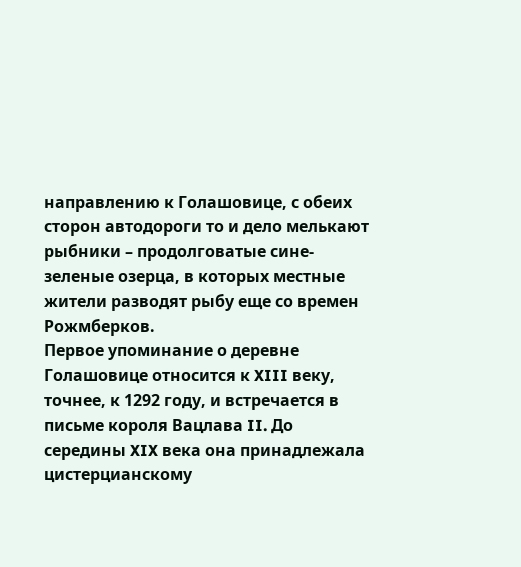направлению к Голашовице, с обеих сторон автодороги то и дело мелькают рыбники – продолговатые сине-зеленые озерца, в которых местные жители разводят рыбу еще со времен Рожмберков.
Первое упоминание о деревне Голашовице относится к XIII веку, точнее, к 1292 году, и встречается в письме короля Вацлава II. До середины XIX века она принадлежала цистерцианскому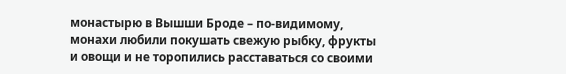монастырю в Вышши Броде – по-видимому, монахи любили покушать свежую рыбку, фрукты и овощи и не торопились расставаться со своими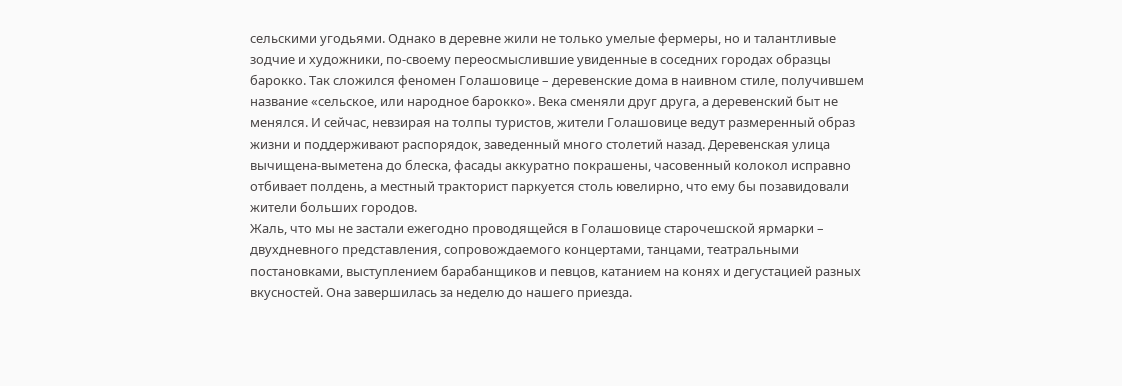сельскими угодьями. Однако в деревне жили не только умелые фермеры, но и талантливые зодчие и художники, по-своему переосмыслившие увиденные в соседних городах образцы барокко. Так сложился феномен Голашовице – деревенские дома в наивном стиле, получившем название «сельское, или народное барокко». Века сменяли друг друга, а деревенский быт не менялся. И сейчас, невзирая на толпы туристов, жители Голашовице ведут размеренный образ жизни и поддерживают распорядок, заведенный много столетий назад. Деревенская улица вычищена-выметена до блеска, фасады аккуратно покрашены, часовенный колокол исправно отбивает полдень, а местный тракторист паркуется столь ювелирно, что ему бы позавидовали жители больших городов.
Жаль, что мы не застали ежегодно проводящейся в Голашовице старочешской ярмарки – двухдневного представления, сопровождаемого концертами, танцами, театральными постановками, выступлением барабанщиков и певцов, катанием на конях и дегустацией разных вкусностей. Она завершилась за неделю до нашего приезда.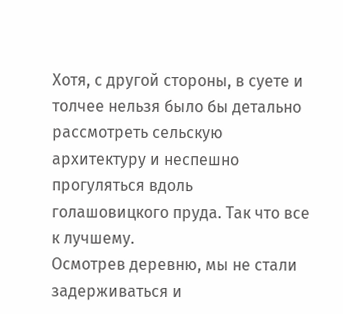Хотя, с другой стороны, в суете и толчее нельзя было бы детально рассмотреть сельскую архитектуру и неспешно прогуляться вдоль голашовицкого пруда. Так что все к лучшему.
Осмотрев деревню, мы не стали задерживаться и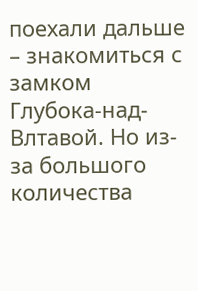поехали дальше – знакомиться с замком Глубока-над-Влтавой. Но из-за большого количества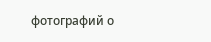фотографий о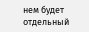нем будет отдельный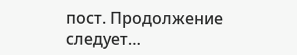пост. Продолжение следует…